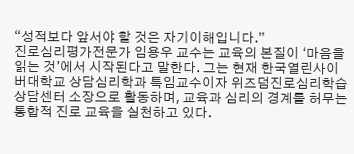“성적보다 앞서야 할 것은 자기이해입니다.”
진로심리평가전문가 임용우 교수는 교육의 본질이 ‘마음을 읽는 것’에서 시작된다고 말한다. 그는 현재 한국열린사이버대학교 상담심리학과 특임교수이자 위즈덤진로심리학습상담센터 소장으로 활동하며, 교육과 심리의 경계를 허무는 통합적 진로 교육을 실천하고 있다.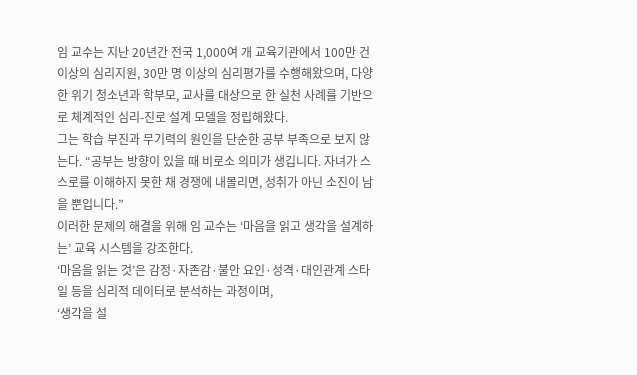임 교수는 지난 20년간 전국 1,000여 개 교육기관에서 100만 건 이상의 심리지원, 30만 명 이상의 심리평가를 수행해왔으며, 다양한 위기 청소년과 학부모, 교사를 대상으로 한 실천 사례를 기반으로 체계적인 심리-진로 설계 모델을 정립해왔다.
그는 학습 부진과 무기력의 원인을 단순한 공부 부족으로 보지 않는다. “공부는 방향이 있을 때 비로소 의미가 생깁니다. 자녀가 스스로를 이해하지 못한 채 경쟁에 내몰리면, 성취가 아닌 소진이 남을 뿐입니다.”
이러한 문제의 해결을 위해 임 교수는 ‘마음을 읽고 생각을 설계하는’ 교육 시스템을 강조한다.
‘마음을 읽는 것’은 감정·자존감·불안 요인·성격·대인관계 스타일 등을 심리적 데이터로 분석하는 과정이며,
‘생각을 설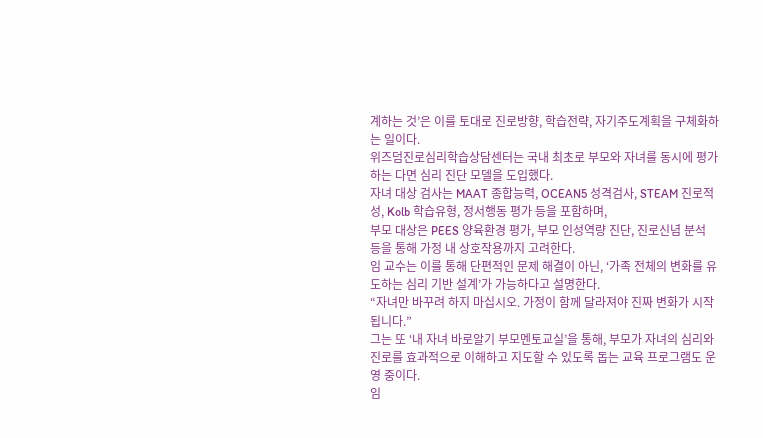계하는 것’은 이를 토대로 진로방향, 학습전략, 자기주도계획을 구체화하는 일이다.
위즈덤진로심리학습상담센터는 국내 최초로 부모와 자녀를 동시에 평가하는 다면 심리 진단 모델을 도입했다.
자녀 대상 검사는 MAAT 종합능력, OCEAN5 성격검사, STEAM 진로적성, Kolb 학습유형, 정서행동 평가 등을 포함하며,
부모 대상은 PEES 양육환경 평가, 부모 인성역량 진단, 진로신념 분석 등을 통해 가정 내 상호작용까지 고려한다.
임 교수는 이를 통해 단편적인 문제 해결이 아닌, ‘가족 전체의 변화를 유도하는 심리 기반 설계’가 가능하다고 설명한다.
“자녀만 바꾸려 하지 마십시오. 가정이 함께 달라져야 진짜 변화가 시작됩니다.”
그는 또 ‘내 자녀 바로알기 부모멘토교실’을 통해, 부모가 자녀의 심리와 진로를 효과적으로 이해하고 지도할 수 있도록 돕는 교육 프로그램도 운영 중이다.
임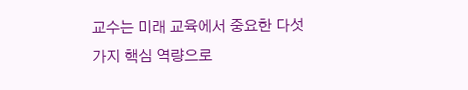교수는 미래 교육에서 중요한 다섯 가지 핵심 역량으로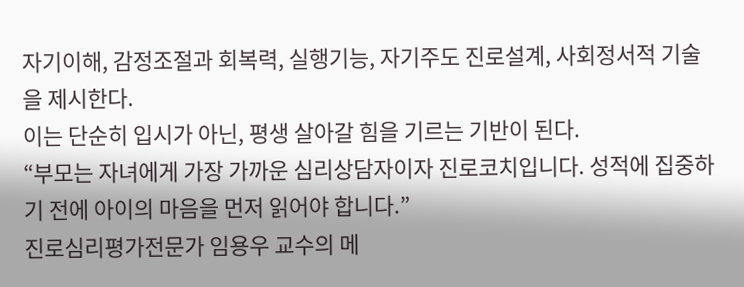자기이해, 감정조절과 회복력, 실행기능, 자기주도 진로설계, 사회정서적 기술을 제시한다.
이는 단순히 입시가 아닌, 평생 살아갈 힘을 기르는 기반이 된다.
“부모는 자녀에게 가장 가까운 심리상담자이자 진로코치입니다. 성적에 집중하기 전에 아이의 마음을 먼저 읽어야 합니다.”
진로심리평가전문가 임용우 교수의 메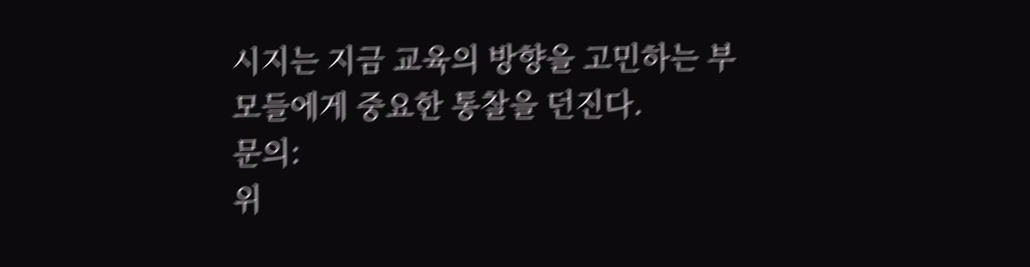시지는 지금 교육의 방향을 고민하는 부모들에게 중요한 통찰을 던진다.
문의:
위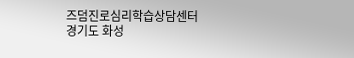즈덤진로심리학습상담센터
경기도 화성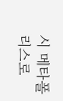시 메타폴리스로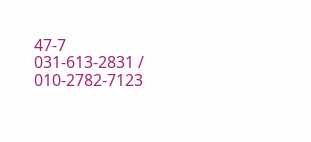47-7
031-613-2831 / 010-2782-7123